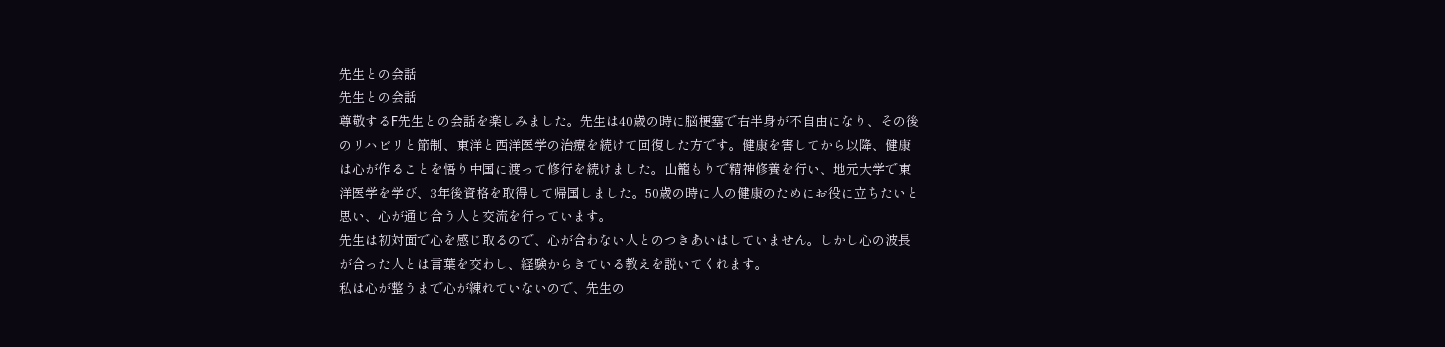先生との会話
先生との会話
尊敬するF先生との会話を楽しみました。先生は40歳の時に脳梗塞で右半身が不自由になり、その後のリハビリと節制、東洋と西洋医学の治療を続けて回復した方です。健康を害してから以降、健康は心が作ることを悟り中国に渡って修行を続けました。山籠もりで精神修養を行い、地元大学で東洋医学を学び、3年後資格を取得して帰国しました。50歳の時に人の健康のためにお役に立ちたいと思い、心が通じ合う人と交流を行っています。
先生は初対面で心を感じ取るので、心が合わない人とのつきあいはしていません。しかし心の波長が合った人とは言葉を交わし、経験からきている教えを説いてくれます。
私は心が整うまで心が練れていないので、先生の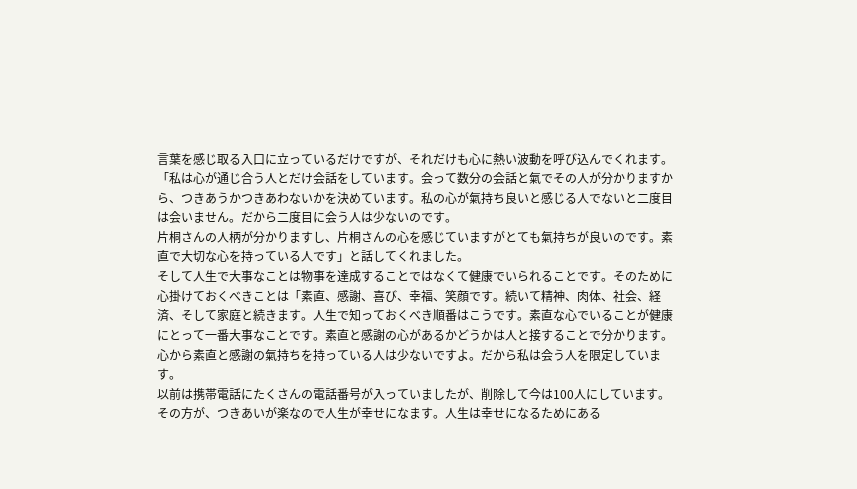言葉を感じ取る入口に立っているだけですが、それだけも心に熱い波動を呼び込んでくれます。
「私は心が通じ合う人とだけ会話をしています。会って数分の会話と氣でその人が分かりますから、つきあうかつきあわないかを決めています。私の心が氣持ち良いと感じる人でないと二度目は会いません。だから二度目に会う人は少ないのです。
片桐さんの人柄が分かりますし、片桐さんの心を感じていますがとても氣持ちが良いのです。素直で大切な心を持っている人です」と話してくれました。
そして人生で大事なことは物事を達成することではなくて健康でいられることです。そのために心掛けておくべきことは「素直、感謝、喜び、幸福、笑顔です。続いて精神、肉体、社会、経済、そして家庭と続きます。人生で知っておくべき順番はこうです。素直な心でいることが健康にとって一番大事なことです。素直と感謝の心があるかどうかは人と接することで分かります。心から素直と感謝の氣持ちを持っている人は少ないですよ。だから私は会う人を限定しています。
以前は携帯電話にたくさんの電話番号が入っていましたが、削除して今は100人にしています。その方が、つきあいが楽なので人生が幸せになます。人生は幸せになるためにある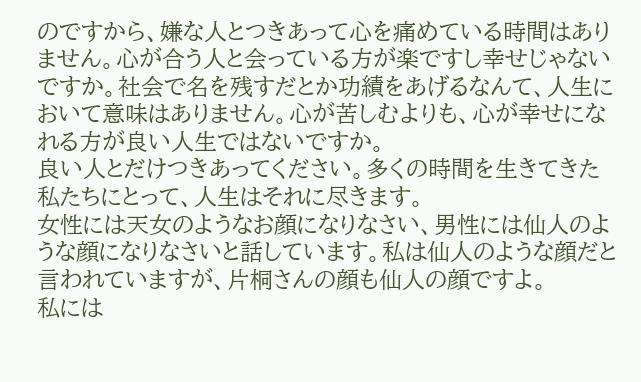のですから、嫌な人とつきあって心を痛めている時間はありません。心が合う人と会っている方が楽ですし幸せじゃないですか。社会で名を残すだとか功績をあげるなんて、人生において意味はありません。心が苦しむよりも、心が幸せになれる方が良い人生ではないですか。
良い人とだけつきあってください。多くの時間を生きてきた私たちにとって、人生はそれに尽きます。
女性には天女のようなお顔になりなさい、男性には仙人のような顔になりなさいと話しています。私は仙人のような顔だと言われていますが、片桐さんの顔も仙人の顔ですよ。
私には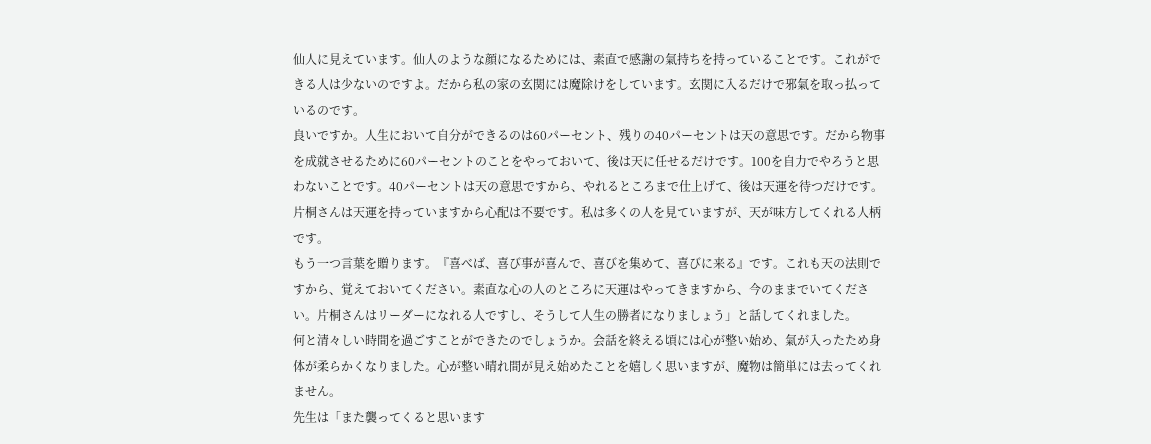仙人に見えています。仙人のような顔になるためには、素直で感謝の氣持ちを持っていることです。これができる人は少ないのですよ。だから私の家の玄関には魔除けをしています。玄関に入るだけで邪氣を取っ払っているのです。
良いですか。人生において自分ができるのは60パーセント、残りの40パーセントは天の意思です。だから物事を成就させるために60パーセントのことをやっておいて、後は天に任せるだけです。100を自力でやろうと思わないことです。40パーセントは天の意思ですから、やれるところまで仕上げて、後は天運を待つだけです。
片桐さんは天運を持っていますから心配は不要です。私は多くの人を見ていますが、天が味方してくれる人柄です。
もう一つ言葉を贈ります。『喜べば、喜び事が喜んで、喜びを集めて、喜びに来る』です。これも天の法則ですから、覚えておいてください。素直な心の人のところに天運はやってきますから、今のままでいてください。片桐さんはリーダーになれる人ですし、そうして人生の勝者になりましょう」と話してくれました。
何と清々しい時間を過ごすことができたのでしょうか。会話を終える頃には心が整い始め、氣が入ったため身体が柔らかくなりました。心が整い晴れ間が見え始めたことを嬉しく思いますが、魔物は簡単には去ってくれません。
先生は「また襲ってくると思います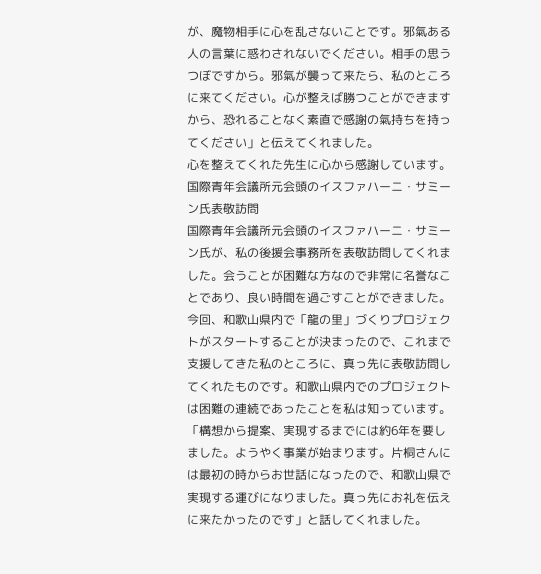が、魔物相手に心を乱さないことです。邪氣ある人の言葉に惑わされないでください。相手の思うつぼですから。邪氣が襲って来たら、私のところに来てください。心が整えば勝つことができますから、恐れることなく素直で感謝の氣持ちを持ってください」と伝えてくれました。
心を整えてくれた先生に心から感謝しています。
国際青年会議所元会頭のイスファハーニ・サミーン氏表敬訪問
国際青年会議所元会頭のイスファハーニ・サミーン氏が、私の後援会事務所を表敬訪問してくれました。会うことが困難な方なので非常に名誉なことであり、良い時間を過ごすことができました。今回、和歌山県内で「龍の里」づくりプロジェクトがスタートすることが決まったので、これまで支援してきた私のところに、真っ先に表敬訪問してくれたものです。和歌山県内でのプロジェクトは困難の連続であったことを私は知っています。
「構想から提案、実現するまでには約6年を要しました。ようやく事業が始まります。片桐さんには最初の時からお世話になったので、和歌山県で実現する運びになりました。真っ先にお礼を伝えに来たかったのです」と話してくれました。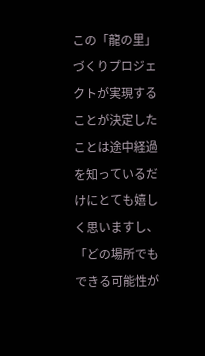この「龍の里」づくりプロジェクトが実現することが決定したことは途中経過を知っているだけにとても嬉しく思いますし、「どの場所でもできる可能性が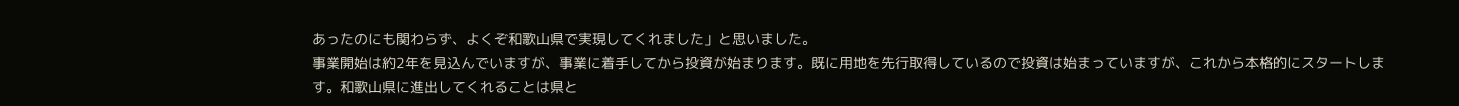あったのにも関わらず、よくぞ和歌山県で実現してくれました」と思いました。
事業開始は約2年を見込んでいますが、事業に着手してから投資が始まります。既に用地を先行取得しているので投資は始まっていますが、これから本格的にスタートします。和歌山県に進出してくれることは県と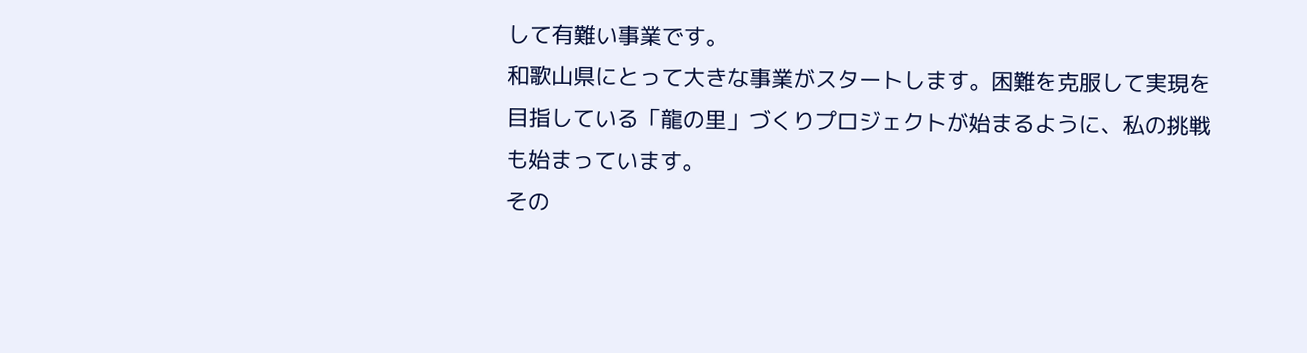して有難い事業です。
和歌山県にとって大きな事業がスタートします。困難を克服して実現を目指している「龍の里」づくりプロジェクトが始まるように、私の挑戦も始まっています。
その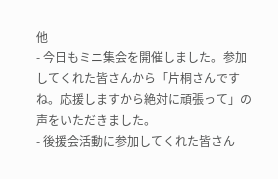他
- 今日もミニ集会を開催しました。参加してくれた皆さんから「片桐さんですね。応援しますから絶対に頑張って」の声をいただきました。
- 後援会活動に参加してくれた皆さん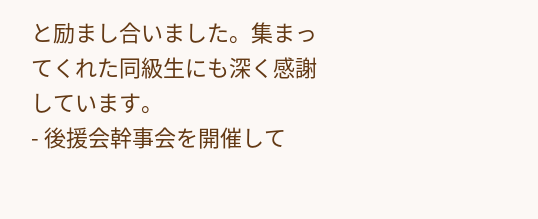と励まし合いました。集まってくれた同級生にも深く感謝しています。
- 後援会幹事会を開催して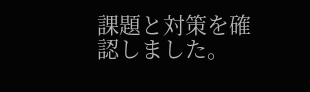課題と対策を確認しました。